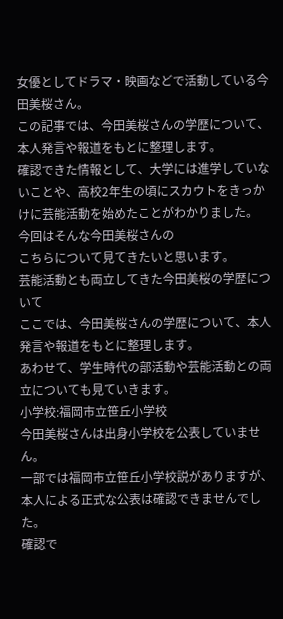女優としてドラマ・映画などで活動している今田美桜さん。
この記事では、今田美桜さんの学歴について、本人発言や報道をもとに整理します。
確認できた情報として、大学には進学していないことや、高校2年生の頃にスカウトをきっかけに芸能活動を始めたことがわかりました。
今回はそんな今田美桜さんの
こちらについて見てきたいと思います。
芸能活動とも両立してきた今田美桜の学歴について
ここでは、今田美桜さんの学歴について、本人発言や報道をもとに整理します。
あわせて、学生時代の部活動や芸能活動との両立についても見ていきます。
小学校:福岡市立笹丘小学校
今田美桜さんは出身小学校を公表していません。
一部では福岡市立笹丘小学校説がありますが、本人による正式な公表は確認できませんでした。
確認で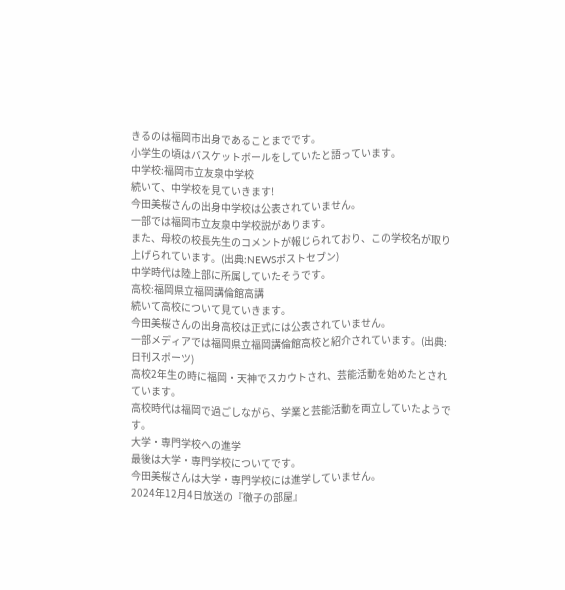きるのは福岡市出身であることまでです。
小学生の頃はバスケットボールをしていたと語っています。
中学校:福岡市立友泉中学校
続いて、中学校を見ていきます!
今田美桜さんの出身中学校は公表されていません。
一部では福岡市立友泉中学校説があります。
また、母校の校長先生のコメントが報じられており、この学校名が取り上げられています。(出典:NEWSポストセブン)
中学時代は陸上部に所属していたそうです。
高校:福岡県立福岡講倫館高講
続いて高校について見ていきます。
今田美桜さんの出身高校は正式には公表されていません。
一部メディアでは福岡県立福岡講倫館高校と紹介されています。(出典:日刊スポーツ)
高校2年生の時に福岡・天神でスカウトされ、芸能活動を始めたとされています。
高校時代は福岡で過ごしながら、学業と芸能活動を両立していたようです。
大学・専門学校への進学
最後は大学・専門学校についてです。
今田美桜さんは大学・専門学校には進学していません。
2024年12月4日放送の『徹子の部屋』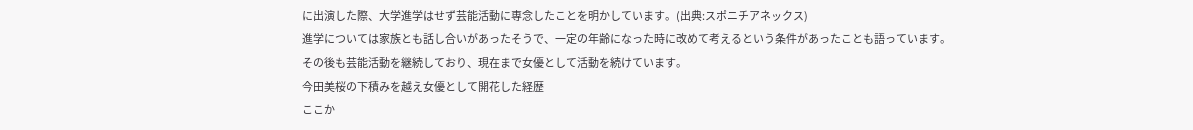に出演した際、大学進学はせず芸能活動に専念したことを明かしています。(出典:スポニチアネックス)
進学については家族とも話し合いがあったそうで、一定の年齢になった時に改めて考えるという条件があったことも語っています。
その後も芸能活動を継続しており、現在まで女優として活動を続けています。
今田美桜の下積みを越え女優として開花した経歴
ここか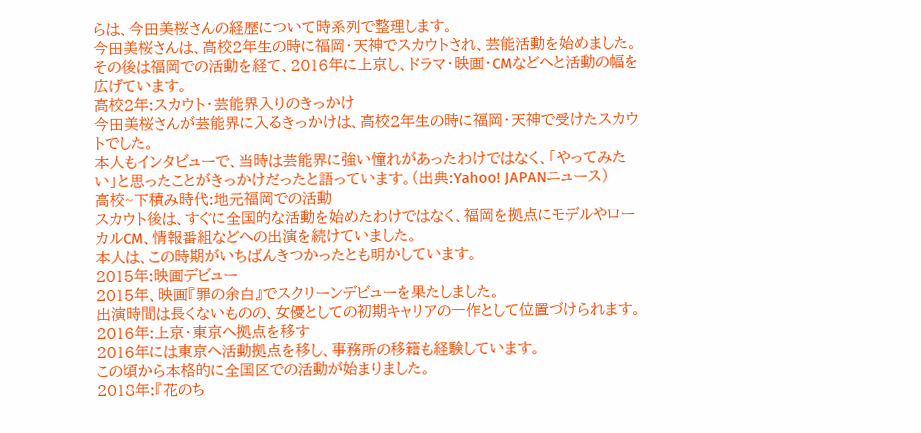らは、今田美桜さんの経歴について時系列で整理します。
今田美桜さんは、高校2年生の時に福岡・天神でスカウトされ、芸能活動を始めました。
その後は福岡での活動を経て、2016年に上京し、ドラマ・映画・CMなどへと活動の幅を広げています。
高校2年:スカウト・芸能界入りのきっかけ
今田美桜さんが芸能界に入るきっかけは、高校2年生の時に福岡・天神で受けたスカウトでした。
本人もインタビューで、当時は芸能界に強い憧れがあったわけではなく、「やってみたい」と思ったことがきっかけだったと語っています。(出典:Yahoo! JAPANニュース)
高校~下積み時代:地元福岡での活動
スカウト後は、すぐに全国的な活動を始めたわけではなく、福岡を拠点にモデルやローカルCM、情報番組などへの出演を続けていました。
本人は、この時期がいちばんきつかったとも明かしています。
2015年:映画デビュー
2015年、映画『罪の余白』でスクリーンデビューを果たしました。
出演時間は長くないものの、女優としての初期キャリアの一作として位置づけられます。
2016年:上京・東京へ拠点を移す
2016年には東京へ活動拠点を移し、事務所の移籍も経験しています。
この頃から本格的に全国区での活動が始まりました。
2018年:『花のち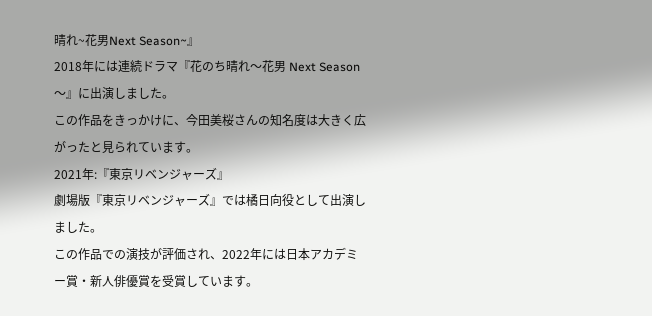晴れ~花男Next Season~』
2018年には連続ドラマ『花のち晴れ〜花男 Next Season〜』に出演しました。
この作品をきっかけに、今田美桜さんの知名度は大きく広がったと見られています。
2021年:『東京リベンジャーズ』
劇場版『東京リベンジャーズ』では橘日向役として出演しました。
この作品での演技が評価され、2022年には日本アカデミー賞・新人俳優賞を受賞しています。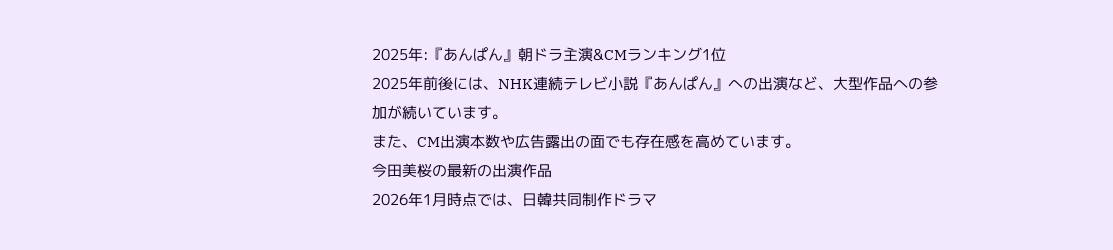2025年:『あんぱん』朝ドラ主演&CMランキング1位
2025年前後には、NHK連続テレビ小説『あんぱん』への出演など、大型作品への参加が続いています。
また、CM出演本数や広告露出の面でも存在感を高めています。
今田美桜の最新の出演作品
2026年1月時点では、日韓共同制作ドラマ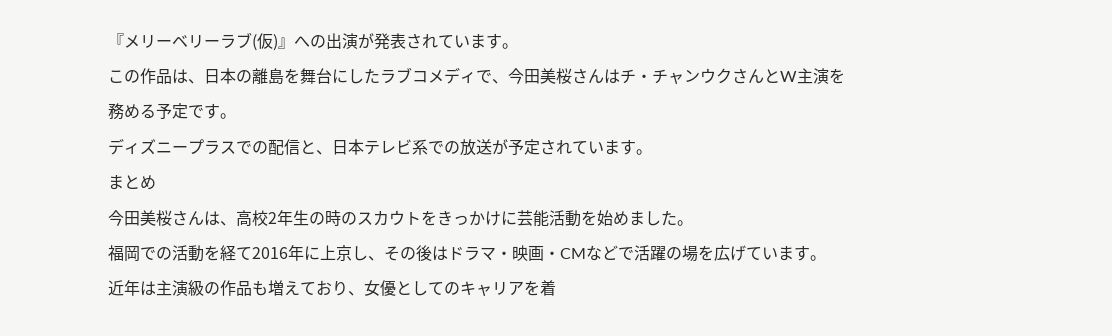『メリーベリーラブ(仮)』への出演が発表されています。
この作品は、日本の離島を舞台にしたラブコメディで、今田美桜さんはチ・チャンウクさんとW主演を務める予定です。
ディズニープラスでの配信と、日本テレビ系での放送が予定されています。
まとめ
今田美桜さんは、高校2年生の時のスカウトをきっかけに芸能活動を始めました。
福岡での活動を経て2016年に上京し、その後はドラマ・映画・CMなどで活躍の場を広げています。
近年は主演級の作品も増えており、女優としてのキャリアを着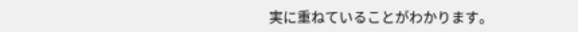実に重ねていることがわかります。